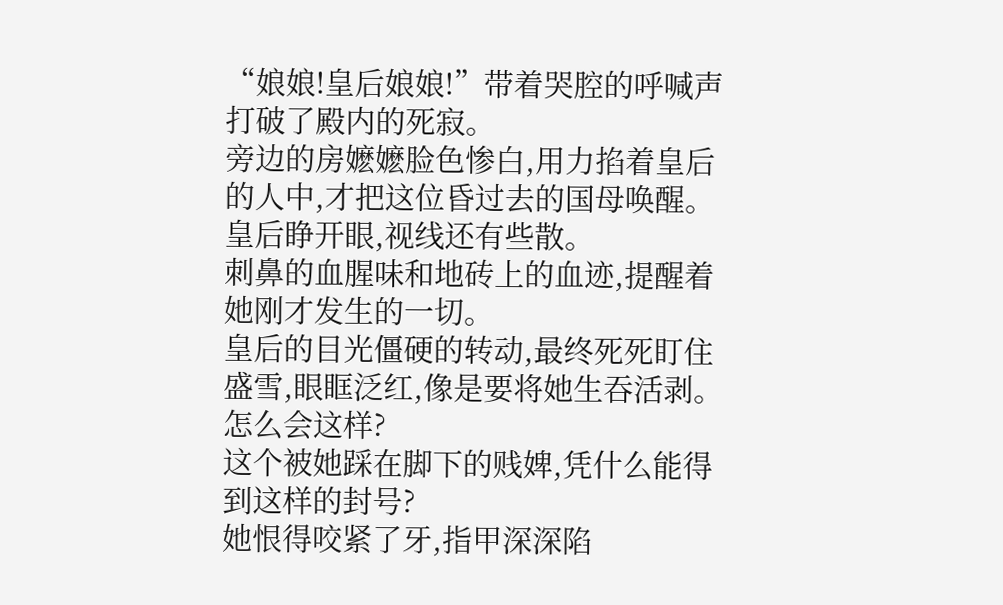“娘娘!皇后娘娘!”带着哭腔的呼喊声打破了殿内的死寂。
旁边的房嬷嬷脸色惨白,用力掐着皇后的人中,才把这位昏过去的国母唤醒。
皇后睁开眼,视线还有些散。
刺鼻的血腥味和地砖上的血迹,提醒着她刚才发生的一切。
皇后的目光僵硬的转动,最终死死盯住盛雪,眼眶泛红,像是要将她生吞活剥。
怎么会这样?
这个被她踩在脚下的贱婢,凭什么能得到这样的封号?
她恨得咬紧了牙,指甲深深陷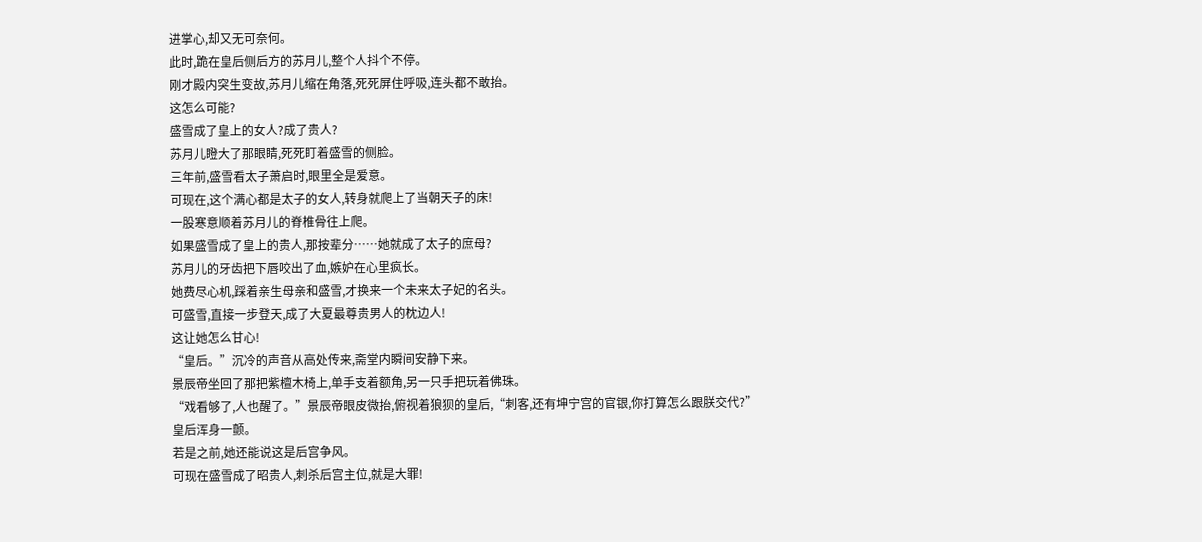进掌心,却又无可奈何。
此时,跪在皇后侧后方的苏月儿,整个人抖个不停。
刚才殿内突生变故,苏月儿缩在角落,死死屏住呼吸,连头都不敢抬。
这怎么可能?
盛雪成了皇上的女人?成了贵人?
苏月儿瞪大了那眼睛,死死盯着盛雪的侧脸。
三年前,盛雪看太子萧启时,眼里全是爱意。
可现在,这个满心都是太子的女人,转身就爬上了当朝天子的床!
一股寒意顺着苏月儿的脊椎骨往上爬。
如果盛雪成了皇上的贵人,那按辈分……她就成了太子的庶母?
苏月儿的牙齿把下唇咬出了血,嫉妒在心里疯长。
她费尽心机,踩着亲生母亲和盛雪,才换来一个未来太子妃的名头。
可盛雪,直接一步登天,成了大夏最尊贵男人的枕边人!
这让她怎么甘心!
“皇后。”沉冷的声音从高处传来,斋堂内瞬间安静下来。
景辰帝坐回了那把紫檀木椅上,单手支着额角,另一只手把玩着佛珠。
“戏看够了,人也醒了。”景辰帝眼皮微抬,俯视着狼狈的皇后,“刺客,还有坤宁宫的官银,你打算怎么跟朕交代?”
皇后浑身一颤。
若是之前,她还能说这是后宫争风。
可现在盛雪成了昭贵人,刺杀后宫主位,就是大罪!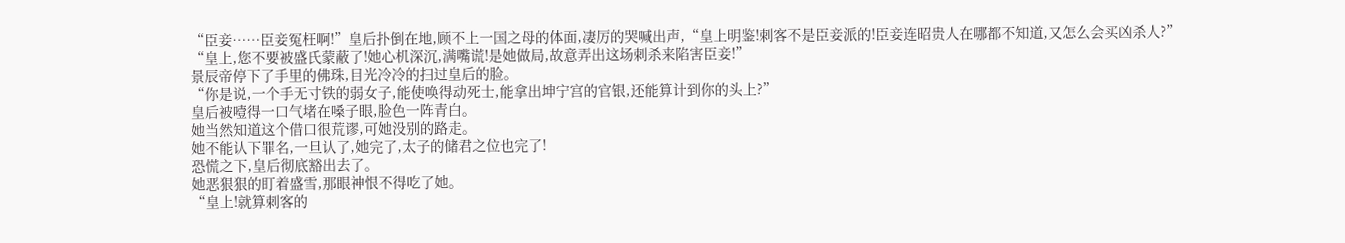“臣妾……臣妾冤枉啊!”皇后扑倒在地,顾不上一国之母的体面,凄厉的哭喊出声,“皇上明鉴!刺客不是臣妾派的!臣妾连昭贵人在哪都不知道,又怎么会买凶杀人?”
“皇上,您不要被盛氏蒙蔽了!她心机深沉,满嘴谎!是她做局,故意弄出这场刺杀来陷害臣妾!”
景辰帝停下了手里的佛珠,目光冷冷的扫过皇后的脸。
“你是说,一个手无寸铁的弱女子,能使唤得动死士,能拿出坤宁宫的官银,还能算计到你的头上?”
皇后被噎得一口气堵在嗓子眼,脸色一阵青白。
她当然知道这个借口很荒谬,可她没别的路走。
她不能认下罪名,一旦认了,她完了,太子的储君之位也完了!
恐慌之下,皇后彻底豁出去了。
她恶狠狠的盯着盛雪,那眼神恨不得吃了她。
“皇上!就算刺客的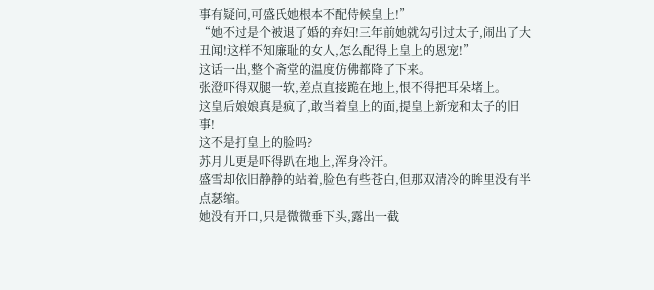事有疑问,可盛氏她根本不配侍候皇上!”
“她不过是个被退了婚的弃妇!三年前她就勾引过太子,闹出了大丑闻!这样不知廉耻的女人,怎么配得上皇上的恩宠!”
这话一出,整个斋堂的温度仿佛都降了下来。
张澄吓得双腿一软,差点直接跪在地上,恨不得把耳朵堵上。
这皇后娘娘真是疯了,敢当着皇上的面,提皇上新宠和太子的旧事!
这不是打皇上的脸吗?
苏月儿更是吓得趴在地上,浑身冷汗。
盛雪却依旧静静的站着,脸色有些苍白,但那双清冷的眸里没有半点瑟缩。
她没有开口,只是微微垂下头,露出一截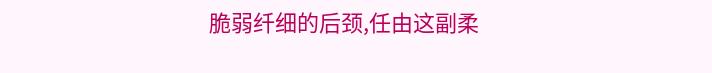脆弱纤细的后颈,任由这副柔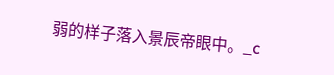弱的样子落入景辰帝眼中。_c